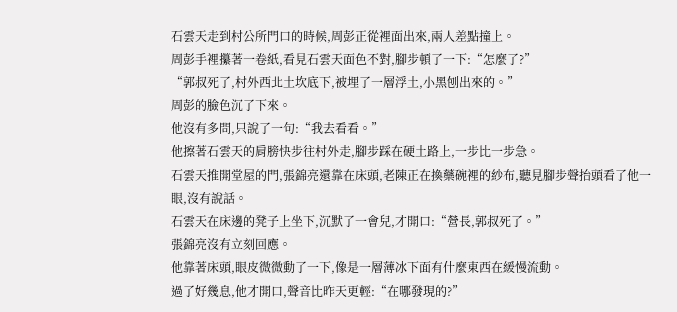石雲天走到村公所門口的時候,周彭正從裡面出來,兩人差點撞上。
周彭手裡攥著一卷紙,看見石雲天面色不對,腳步頓了一下:“怎麼了?”
“郭叔死了,村外西北土坎底下,被埋了一層浮土,小黑刨出來的。”
周彭的臉色沉了下來。
他沒有多問,只說了一句:“我去看看。”
他擦著石雲天的肩膀快步往村外走,腳步踩在硬土路上,一步比一步急。
石雲天推開堂屋的門,張錦亮還靠在床頭,老陳正在換藥碗裡的紗布,聽見腳步聲抬頭看了他一眼,沒有說話。
石雲天在床邊的凳子上坐下,沉默了一會兒,才開口:“營長,郭叔死了。”
張錦亮沒有立刻回應。
他靠著床頭,眼皮微微動了一下,像是一層薄冰下面有什麼東西在緩慢流動。
過了好幾息,他才開口,聲音比昨天更輕:“在哪發現的?”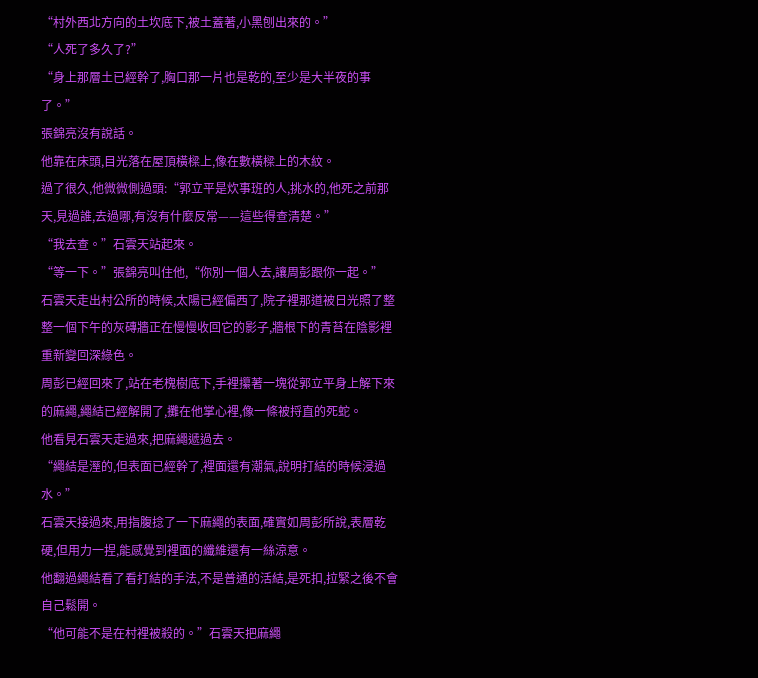“村外西北方向的土坎底下,被土蓋著,小黑刨出來的。”
“人死了多久了?”
“身上那層土已經幹了,胸口那一片也是乾的,至少是大半夜的事了。”
張錦亮沒有說話。
他靠在床頭,目光落在屋頂橫樑上,像在數橫樑上的木紋。
過了很久,他微微側過頭:“郭立平是炊事班的人,挑水的,他死之前那天,見過誰,去過哪,有沒有什麼反常——這些得查清楚。”
“我去查。”石雲天站起來。
“等一下。”張錦亮叫住他,“你別一個人去,讓周彭跟你一起。”
石雲天走出村公所的時候,太陽已經偏西了,院子裡那道被日光照了整整一個下午的灰磚牆正在慢慢收回它的影子,牆根下的青苔在陰影裡重新變回深綠色。
周彭已經回來了,站在老槐樹底下,手裡攥著一塊從郭立平身上解下來的麻繩,繩結已經解開了,攤在他掌心裡,像一條被捋直的死蛇。
他看見石雲天走過來,把麻繩遞過去。
“繩結是溼的,但表面已經幹了,裡面還有潮氣,說明打結的時候浸過水。”
石雲天接過來,用指腹捻了一下麻繩的表面,確實如周彭所說,表層乾硬,但用力一捏,能感覺到裡面的纖維還有一絲涼意。
他翻過繩結看了看打結的手法,不是普通的活結,是死扣,拉緊之後不會自己鬆開。
“他可能不是在村裡被殺的。”石雲天把麻繩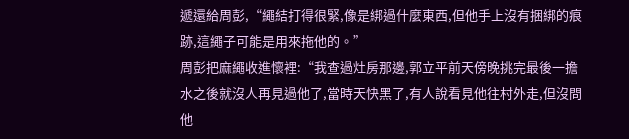遞還給周彭,“繩結打得很緊,像是綁過什麼東西,但他手上沒有捆綁的痕跡,這繩子可能是用來拖他的。”
周彭把麻繩收進懷裡:“我查過灶房那邊,郭立平前天傍晚挑完最後一擔水之後就沒人再見過他了,當時天快黑了,有人說看見他往村外走,但沒問他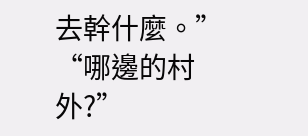去幹什麼。”
“哪邊的村外?”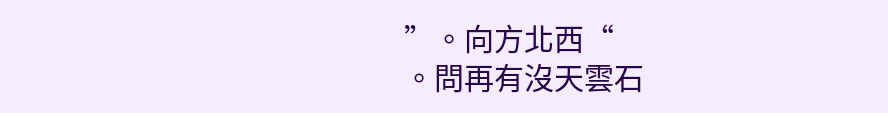”。向方北西“
。問再有沒天雲石